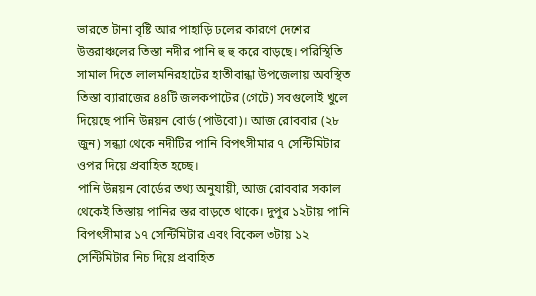ভারতে টানা বৃষ্টি আর পাহাড়ি ঢলের কারণে দেশের উত্তরাঞ্চলের তিস্তা নদীর পানি হু হু করে বাড়ছে। পরিস্থিতি সামাল দিতে লালমনিরহাটের হাতীবান্ধা উপজেলায় অবস্থিত তিস্তা ব্যারাজের ৪৪টি জলকপাটের (গেটে) সবগুলোই খুলে দিয়েছে পানি উন্নয়ন বোর্ড (পাউবো)। আজ রোববার (২৮ জুন) সন্ধ্যা থেকে নদীটির পানি বিপৎসীমার ৭ সেন্টিমিটার ওপর দিয়ে প্রবাহিত হচ্ছে।
পানি উন্নয়ন বোর্ডের তথ্য অনুযায়ী, আজ রোববার সকাল থেকেই তিস্তায় পানির স্তর বাড়তে থাকে। দুপুর ১২টায় পানি বিপৎসীমার ১৭ সেন্টিমিটার এবং বিকেল ৩টায় ১২ সেন্টিমিটার নিচ দিয়ে প্রবাহিত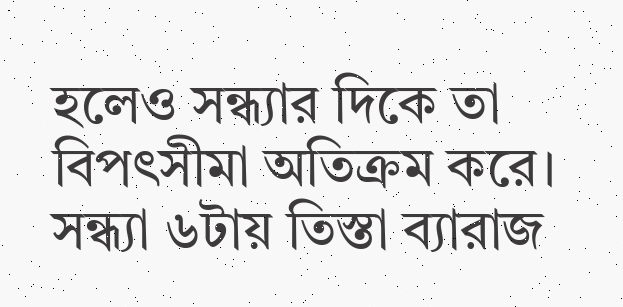হলেও সন্ধ্যার দিকে তা বিপৎসীমা অতিক্রম করে। সন্ধ্যা ৬টায় তিস্তা ব্যারাজ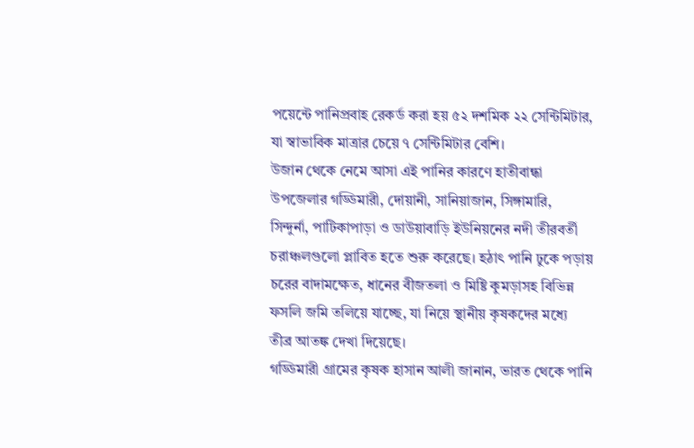পয়েন্টে পানিপ্রবাহ রেকর্ড করা হয় ৫২ দশমিক ২২ সেন্টিমিটার, যা স্বাভাবিক মাত্রার চেয়ে ৭ সেন্টিমিটার বেশি।
উজান থেকে নেমে আসা এই পানির কারণে হাতীবান্ধা উপজেলার গড্ডিমারী, দোয়ানী, সানিয়াজান, সিঙ্গামারি, সিন্দুর্না, পাটিকাপাড়া ও ডাউয়াবাড়ি ইউনিয়নের নদী তীরবর্তী চরাঞ্চলগুলো প্লাবিত হতে শুরু করেছে। হঠাৎ পানি ঢুকে পড়ায় চরের বাদামক্ষেত, ধানের বীজতলা ও মিষ্টি কুমড়াসহ বিভিন্ন ফসলি জমি তলিয়ে যাচ্ছে, যা নিয়ে স্থানীয় কৃষকদের মধ্যে তীব্র আতঙ্ক দেখা দিয়েছে।
গড্ডিমারী গ্রামের কৃষক হাসান আলী জানান, ভারত থেকে পানি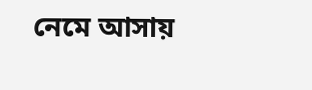নেমে আসায়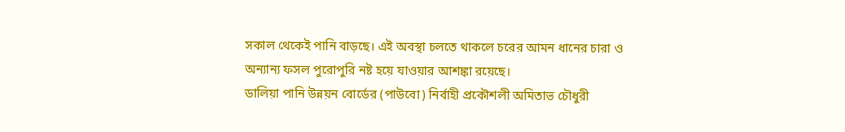সকাল থেকেই পানি বাড়ছে। এই অবস্থা চলতে থাকলে চরের আমন ধানের চারা ও অন্যান্য ফসল পুরোপুরি নষ্ট হয়ে যাওয়ার আশঙ্কা রয়েছে।
ডালিয়া পানি উন্নয়ন বোর্ডের (পাউবো) নির্বাহী প্রকৌশলী অমিতাভ চৌধুরী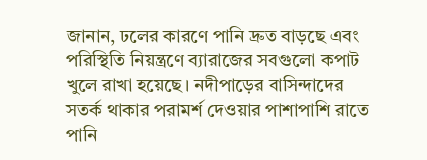জানান, ঢলের কারণে পানি দ্রুত বাড়ছে এবং পরিস্থিতি নিয়ন্ত্রণে ব্যারাজের সবগুলো কপাট খুলে রাখা হয়েছে। নদীপাড়ের বাসিন্দাদের সতর্ক থাকার পরামর্শ দেওয়ার পাশাপাশি রাতে পানি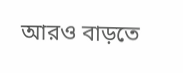আরও বাড়তে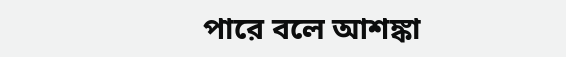পারে বলে আশঙ্কা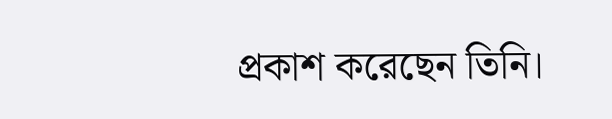প্রকাশ করেছেন তিনি।